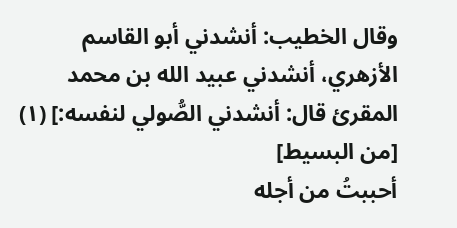وقال الخطيب: أنشدني أبو القاسم الأزهري، أنشدني عبيد الله بن محمد المقرئ قال: أنشدني الصُّولي لنفسه:] (١) [من البسيط]
أحببتُ من أجله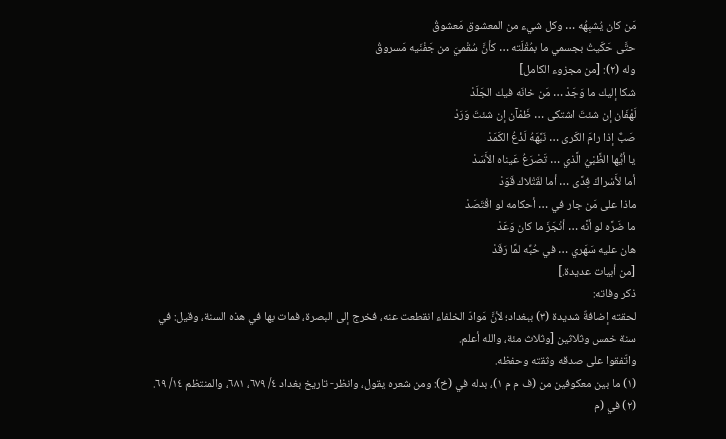مَن كان يُشبِهُه … وكل شيء من المعشوق مَعشوقُ
حتَّى حَكَيتُ بجسمي ما بمُقْلَته … كأنَّ سُقْميَ من جَفْنَيه مَسروقُ
وله (٢): [من مجزوء الكامل]
شكا إليك ما وَجَدْ … مَن خانَه فيك الجَلَدْ
لَهْفَان إن شئتَ اشتكى … ظَمْآن إن شئتَ وَرَدْ
صَبٌّ إذا رامَ الكَرى … نَبَّهَهُ لَذْعُ الكَمَدْ
يا أيُّها الظَّبْيُ الَّذي … تَصْرَعُ عَيناه الأَسَدْ
أما لأَسْراكَ فِدًى … أما لقَتْلاك قَوَدْ
ماذا على مَن جار في … أحكامه لو اقْتَصَدْ
ما ضَرَّه لو أنَّه … أنْجَزَ ما كان وَعَدْ
هان عليه سَهَري … في حُبِّه لمَّا رَقَدْ
[من أبيات عديدة.]
ذكر وفاته:
لحقته إضافةٌ شديدة (٣) ببغداد؛ لأنَّ مَوادّ الخلفاء انقطعت عنه، فخرج إلى البصرة، فمات بها في هذه السنة، وقيل: في سنة خمس وثلاثين [وثلاث مئة، والله أعلم.
واتّفقوا على صدقه وثقته وحفظه.
(١) ما بين معكوفين من (ف م م ١)، بدله في (خ): ومن شعره يقول، وانظر- تاريخ بغداد ٤/ ٦٧٩، ٦٨١، والمنتظم ١٤/ ٦٩.
(٢) في (م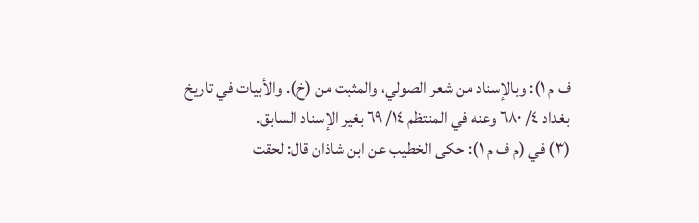ف م ١): وبالإسناد من شعر الصولي، والمثبت من (خ). والأبيات في تاريخ بغداد ٤/ ٦٨٠ وعنه في المنتظم ١٤/ ٦٩ بغير الإسناد السابق.
(٣) في (م ف م ١): حكى الخطيب عن ابن شاذان قال: لحقت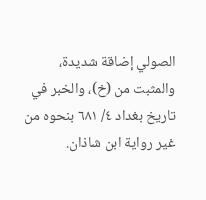الصولي إضاقة شديدة، والمثبت من (خ)، والخبر في تاريخ بغداد ٤/ ٦٨١ بنحوه من غير رواية ابن شاذان.